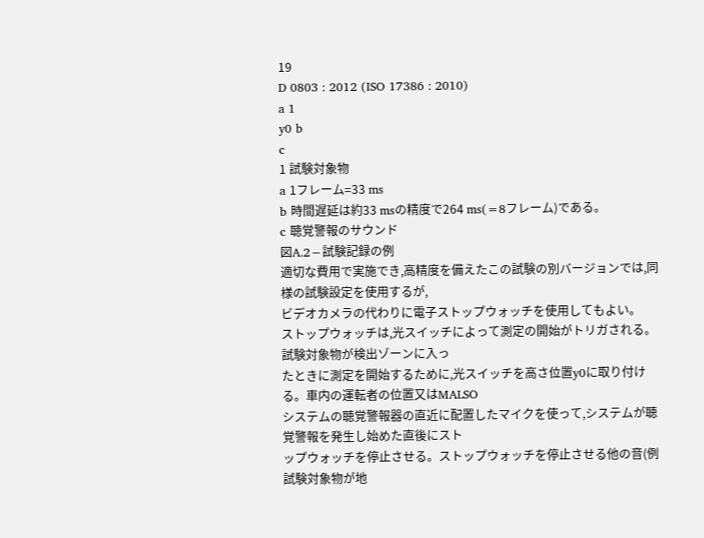19
D 0803 : 2012 (ISO 17386 : 2010)
a 1
y0 b
c
1 試験対象物
a 1フレーム=33 ms
b 時間遅延は約33 msの精度で264 ms(=8フレーム)である。
c 聴覚警報のサウンド
図A.2−試験記録の例
適切な費用で実施でき,高精度を備えたこの試験の別バージョンでは,同様の試験設定を使用するが,
ビデオカメラの代わりに電子ストップウォッチを使用してもよい。
ストップウォッチは,光スイッチによって測定の開始がトリガされる。試験対象物が検出ゾーンに入っ
たときに測定を開始するために,光スイッチを高さ位置y0に取り付ける。車内の運転者の位置又はMALSO
システムの聴覚警報器の直近に配置したマイクを使って,システムが聴覚警報を発生し始めた直後にスト
ップウォッチを停止させる。ストップウォッチを停止させる他の音(例 試験対象物が地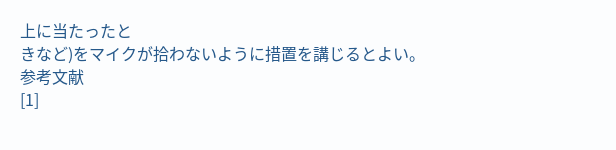上に当たったと
きなど)をマイクが拾わないように措置を講じるとよい。
参考文献
[1]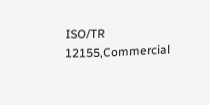ISO/TR 12155,Commercial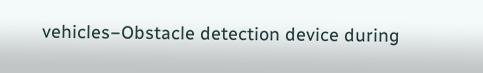vehicles−Obstacle detection device during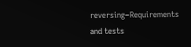reversing−Requirements and tests